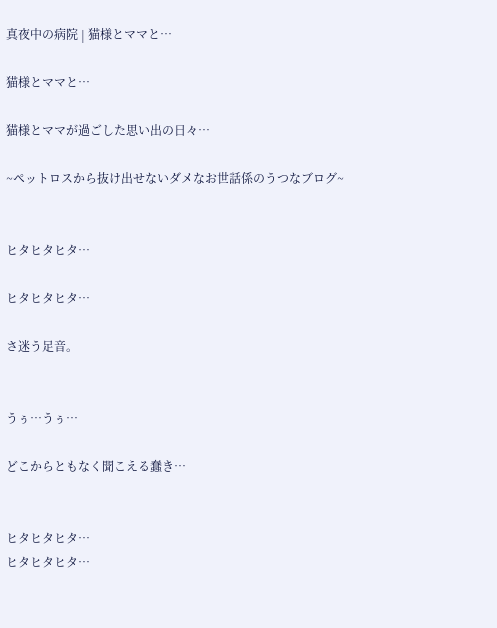真夜中の病院 | 猫様とママと…

猫様とママと…

猫様とママが過ごした思い出の日々…

~ペットロスから抜け出せないダメなお世話係のうつなブログ~


ヒタヒタヒタ…

ヒタヒタヒタ…

さ迷う足音。


うぅ…うぅ…

どこからともなく聞こえる蠢き…


ヒタヒタヒタ…
ヒタヒタヒタ…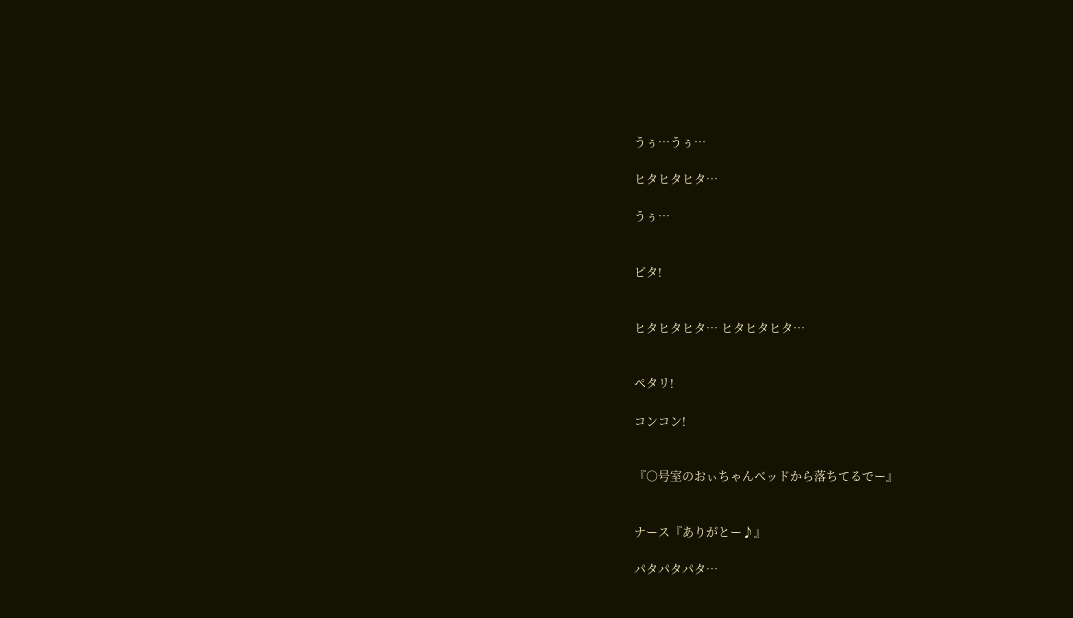うぅ…うぅ…

ヒタヒタヒタ…

うぅ…


ピタ!


ヒタヒタヒタ… ヒタヒタヒタ…


ペタリ!

コンコン!


『○号室のおぃちゃんベッドから落ちてるでー』


ナース『ありがとー♪』

パタパタパタ…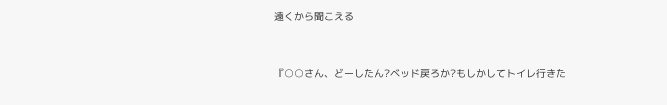遠くから聞こえる


『○○さん、どーしたん?ベッド戻ろか?もしかしてトイレ行きた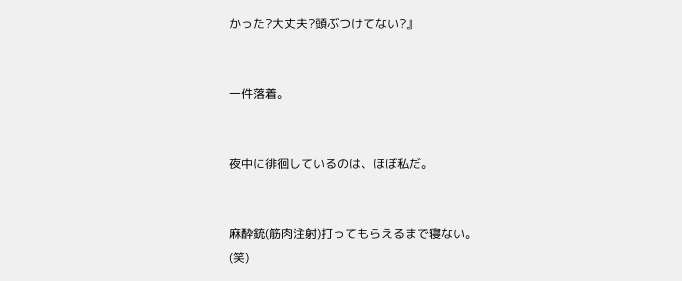かった?大丈夫?頭ぶつけてない?』


一件落着。


夜中に徘徊しているのは、ほぼ私だ。


麻酔銃(筋肉注射)打ってもらえるまで寝ない。
(笑)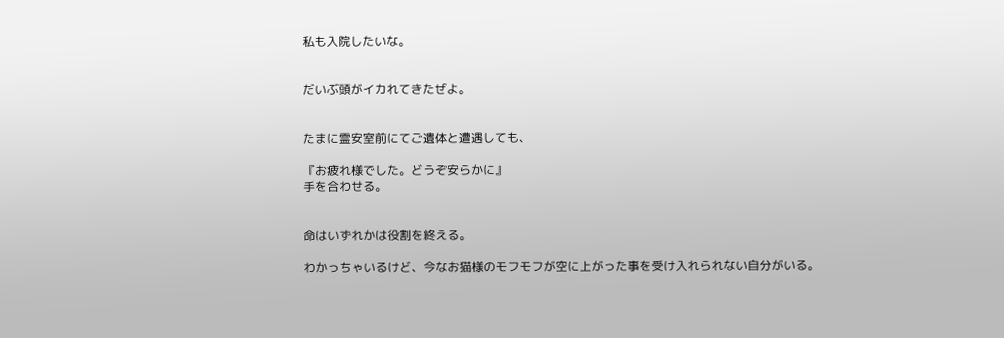私も入院したいな。


だいぶ頭がイカれてきたぜよ。


たまに霊安室前にてご遺体と遭遇しても、

『お疲れ様でした。どうぞ安らかに』
手を合わせる。


命はいずれかは役割を終える。

わかっちゃいるけど、今なお猫様のモフモフが空に上がった事を受け入れられない自分がいる。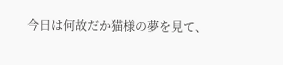今日は何故だか猫様の夢を見て、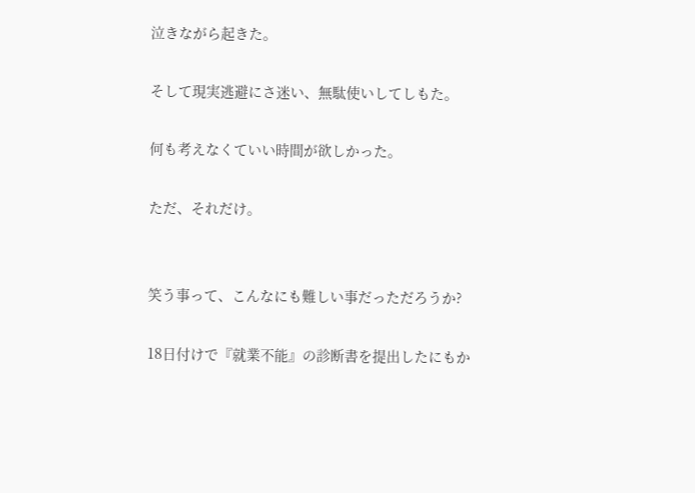泣きながら起きた。

そして現実逃避にさ迷い、無駄使いしてしもた。

何も考えなくていい時間が欲しかった。

ただ、それだけ。


笑う事って、こんなにも難しい事だっただろうか?

18日付けで『就業不能』の診断書を提出したにもか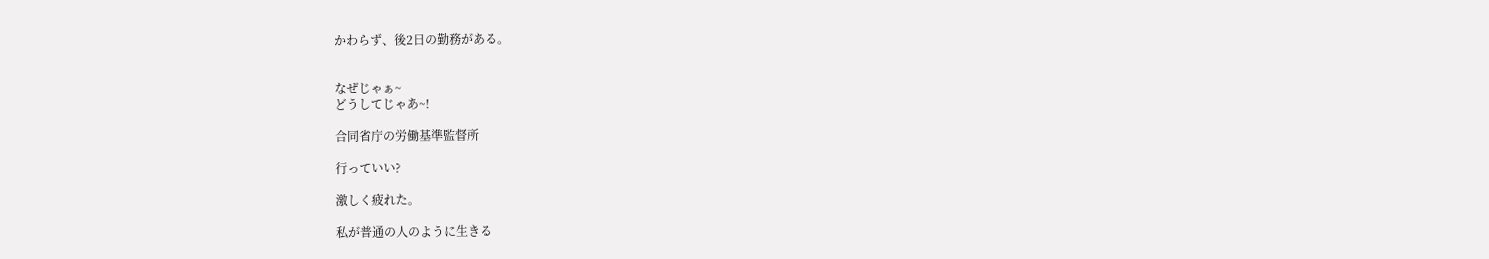かわらず、後2日の勤務がある。


なぜじゃぁ~
どうしてじゃあ~!

合同省庁の労働基準監督所

行っていい?

激しく疲れた。

私が普通の人のように生きる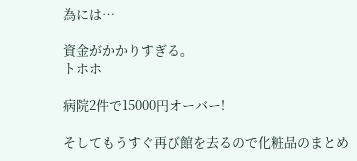為には…

資金がかかりすぎる。
トホホ

病院2件で15000円オーバー!

そしてもうすぐ再び館を去るので化粧品のまとめ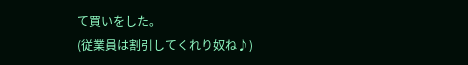て買いをした。
(従業員は割引してくれり奴ね♪)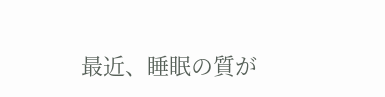最近、睡眠の質が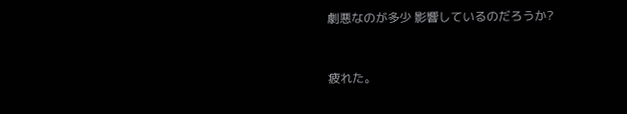劇悪なのが多少 影響しているのだろうか?



疲れた。